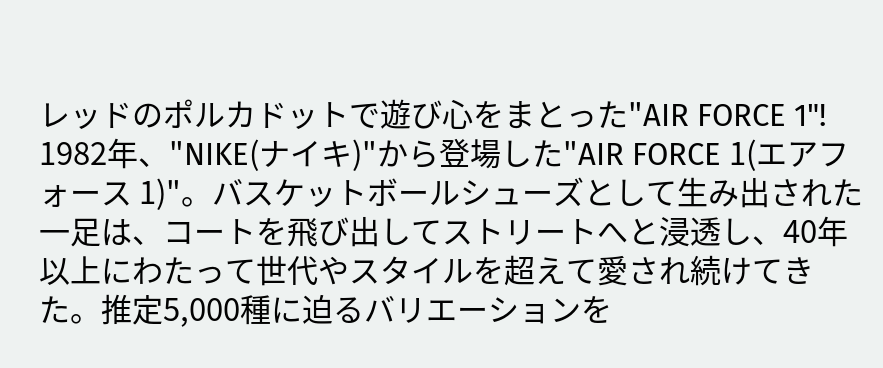レッドのポルカドットで遊び心をまとった"AIR FORCE 1"!
1982年、"NIKE(ナイキ)"から登場した"AIR FORCE 1(エアフォース 1)"。バスケットボールシューズとして生み出された一足は、コートを飛び出してストリートへと浸透し、40年以上にわたって世代やスタイルを超えて愛され続けてきた。推定5,000種に迫るバリエーションを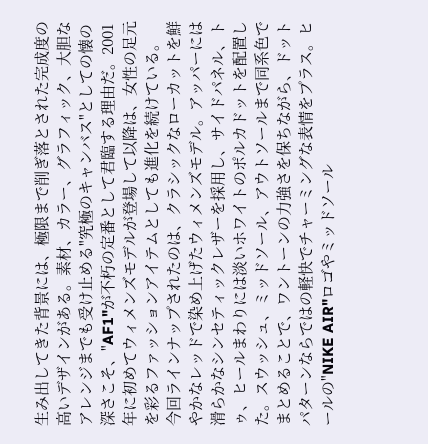生み出してきた背景には、極限まで削ぎ落とされた完成度の高いデザインがある。素材、カラー、グラフィック、大胆なアレンジまでも受け止める"究極のキャンバス"としての懐の深さこそ、"AF1"が不朽の定番として君臨する理由だ。2001年に初めてウィメンズモデルが登場して以降は、女性の足元を彩るファッションアイテムとしても進化を続けている。
今回ラインナップされたのは、クラシックなローカットを鮮やかなレッドで染め上げたウィメンズモデル。アッパーには滑らかなシンセティックレザーを採用し、サイドパネル、トゥ、ヒールまわりには淡いホワイトのポルカドットを配置した。スウッシュ、ミッドソール、アウトソールまで同系色でまとめることで、ワントーンの力強さを保ちながら、ドットパターンならではの軽快でチャーミングな表情をプラス。ヒールの"NIKE AIR"ロゴやミッドソール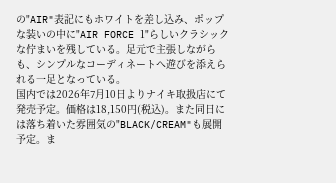の"AIR"表記にもホワイトを差し込み、ポップな装いの中に"AIR FORCE 1"らしいクラシックな佇まいを残している。足元で主張しながらも、シンプルなコーディネートへ遊びを添えられる一足となっている。
国内では2026年7月10日よりナイキ取扱店にて発売予定。価格は18,150円(税込)。また同日には落ち着いた雰囲気の"BLACK/CREAM"も展開予定。ま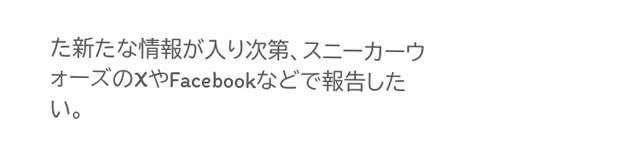た新たな情報が入り次第、スニーカーウォーズのXやFacebookなどで報告したい。